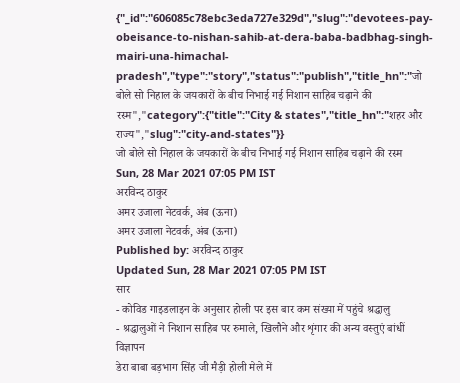{"_id":"606085c78ebc3eda727e329d","slug":"devotees-pay-obeisance-to-nishan-sahib-at-dera-baba-badbhag-singh-mairi-una-himachal-pradesh","type":"story","status":"publish","title_hn":"जो बोले सो निहाल के जयकारों के बीच निभाई गई निशान साहिब चढ़ाने की रस्म","category":{"title":"City & states","title_hn":"शहर और राज्य","slug":"city-and-states"}}
जो बोले सो निहाल के जयकारों के बीच निभाई गई निशान साहिब चढ़ाने की रस्म
Sun, 28 Mar 2021 07:05 PM IST
अरविन्द ठाकुर
अमर उजाला नेटवर्क, अंब (ऊना)
अमर उजाला नेटवर्क, अंब (ऊना)
Published by: अरविन्द ठाकुर
Updated Sun, 28 Mar 2021 07:05 PM IST
सार
- कोविड गाइडलाइन के अनुसार होली पर इस बार कम संख्या में पहुंचे श्रद्धालु
- श्रद्धालुओं ने निशान साहिब पर रुमाले, खिलौने और शृंगार की अन्य वस्तुएं बांधीं
विज्ञापन
डेरा बाबा बड़भाग सिंह जी मैड़ी होली मेले में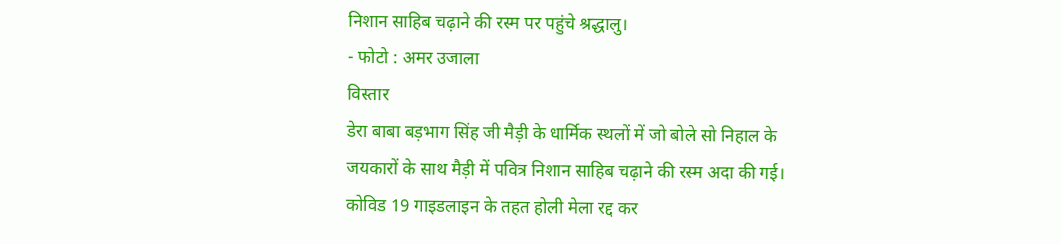निशान साहिब चढ़ाने की रस्म पर पहुंचे श्रद्धालु।
- फोटो : अमर उजाला
विस्तार
डेरा बाबा बड़भाग सिंह जी मैड़ी के धार्मिक स्थलों में जो बोले सो निहाल के जयकारों के साथ मैड़ी में पवित्र निशान साहिब चढ़ाने की रस्म अदा की गई। कोविड 19 गाइडलाइन के तहत होली मेला रद्द कर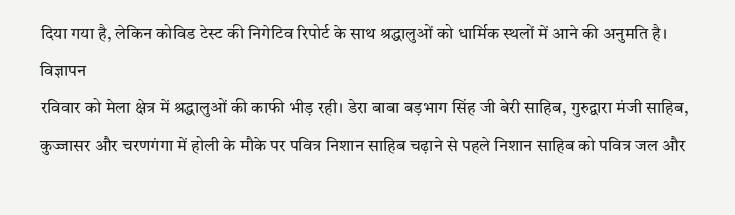दिया गया है, लेकिन कोविड टेस्ट की निगेटिव रिपोर्ट के साथ श्रद्धालुओं को धार्मिक स्थलों में आने की अनुमति है।
विज्ञापन
रविवार को मेला क्षेत्र में श्रद्धालुओं की काफी भीड़ रही। डेरा बाबा बड़भाग सिंह जी बेरी साहिब, गुरुद्वारा मंजी साहिब, कुज्जासर और चरणगंगा में होली के मौके पर पवित्र निशान साहिब चढ़ाने से पहले निशान साहिब को पवित्र जल और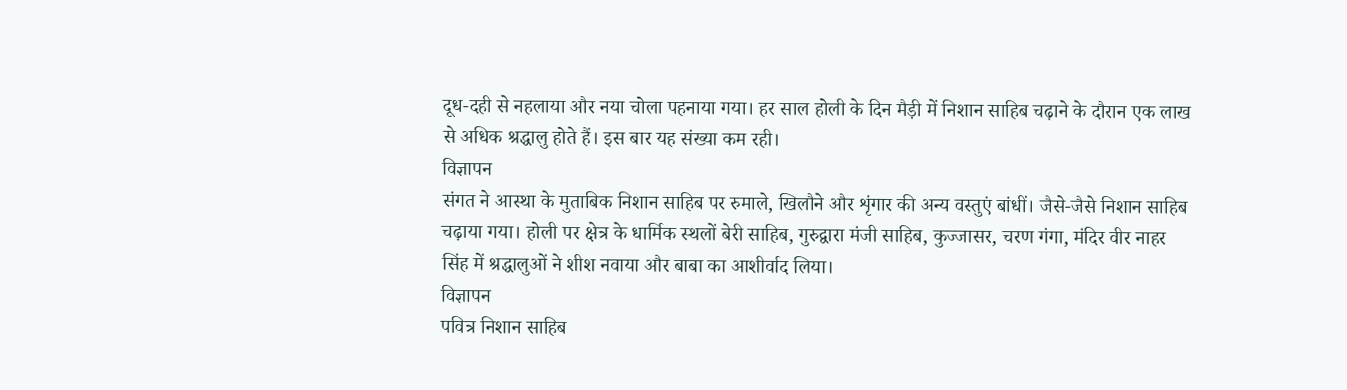दूध-दही से नहलाया और नया चोला पहनाया गया। हर साल होली के दिन मैड़ी में निशान साहिब चढ़ाने के दौरान एक लाख से अधिक श्रद्धालु होते हैं। इस बार यह संख्या कम रही।
विज्ञापन
संगत ने आस्था के मुताबिक निशान साहिब पर रुमाले, खिलौने और शृंगार की अन्य वस्तुएं बांधीं। जैसे-जैसे निशान साहिब चढ़ाया गया। होली पर क्षेत्र के धार्मिक स्थलों बेरी साहिब, गुरुद्वारा मंजी साहिब, कुज्जासर, चरण गंगा, मंदिर वीर नाहर सिंह में श्रद्धालुओं ने शीश नवाया और बाबा का आशीर्वाद लिया।
विज्ञापन
पवित्र निशान साहिब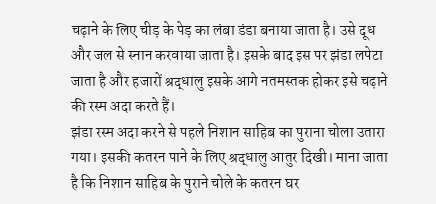चढ़ाने के लिए चीड़ के पेड़ का लंबा डंडा बनाया जाता है। उसे दूध और जल से स्नान करवाया जाता है। इसके बाद इस पर झंडा लपेटा जाता है और हजारों श्रद्धालु इसके आगे नतमस्तक होकर इसे चढ़ाने की रस्म अदा करते हैं।
झंडा रस्म अदा करने से पहले निशान साहिब का पुराना चोला उतारा गया। इसकी कतरन पाने के लिए श्रद्धालु आतुर दिखी। माना जाता है कि निशान साहिब के पुराने चोले के कतरन घर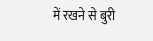में रखने से बुरी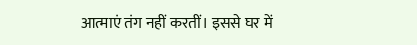आत्माएं तंग नहीं करतीं। इससे घर में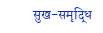सुख-समृद्धि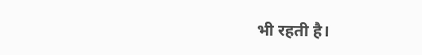भी रहती है।